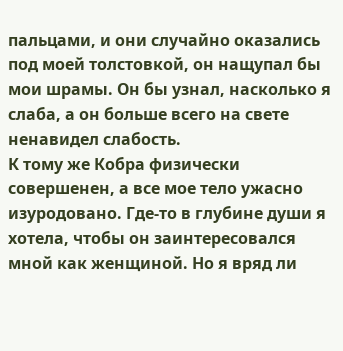пальцами, и они случайно оказались под моей толстовкой, он нащупал бы мои шрамы. Он бы узнал, насколько я слаба, а он больше всего на свете ненавидел слабость.
К тому же Кобра физически совершенен, а все мое тело ужасно изуродовано. Где-то в глубине души я хотела, чтобы он заинтересовался мной как женщиной. Но я вряд ли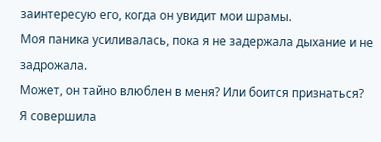заинтересую его, когда он увидит мои шрамы.
Моя паника усиливалась, пока я не задержала дыхание и не задрожала.
Может, он тайно влюблен в меня? Или боится признаться?
Я совершила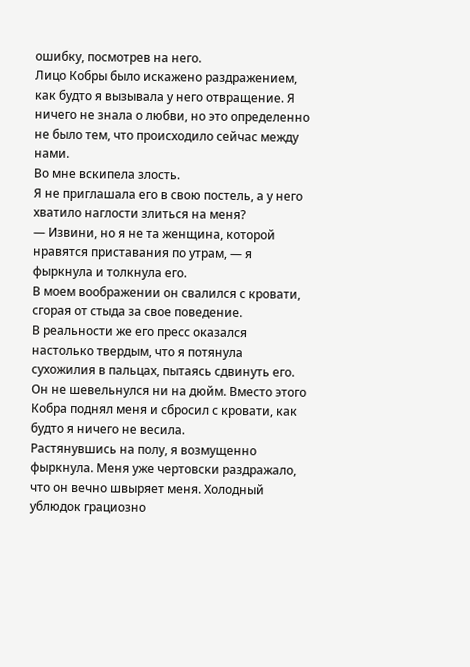ошибку, посмотрев на него.
Лицо Кобры было искажено раздражением, как будто я вызывала у него отвращение. Я ничего не знала о любви, но это определенно не было тем, что происходило сейчас между нами.
Во мне вскипела злость.
Я не приглашала его в свою постель, а у него хватило наглости злиться на меня?
— Извини, но я не та женщина, которой нравятся приставания по утрам, — я фыркнула и толкнула его.
В моем воображении он свалился с кровати, сгорая от стыда за свое поведение.
В реальности же его пресс оказался настолько твердым, что я потянула сухожилия в пальцах, пытаясь сдвинуть его. Он не шевельнулся ни на дюйм. Вместо этого Кобра поднял меня и сбросил с кровати, как будто я ничего не весила.
Растянувшись на полу, я возмущенно фыркнула. Меня уже чертовски раздражало, что он вечно швыряет меня. Холодный ублюдок грациозно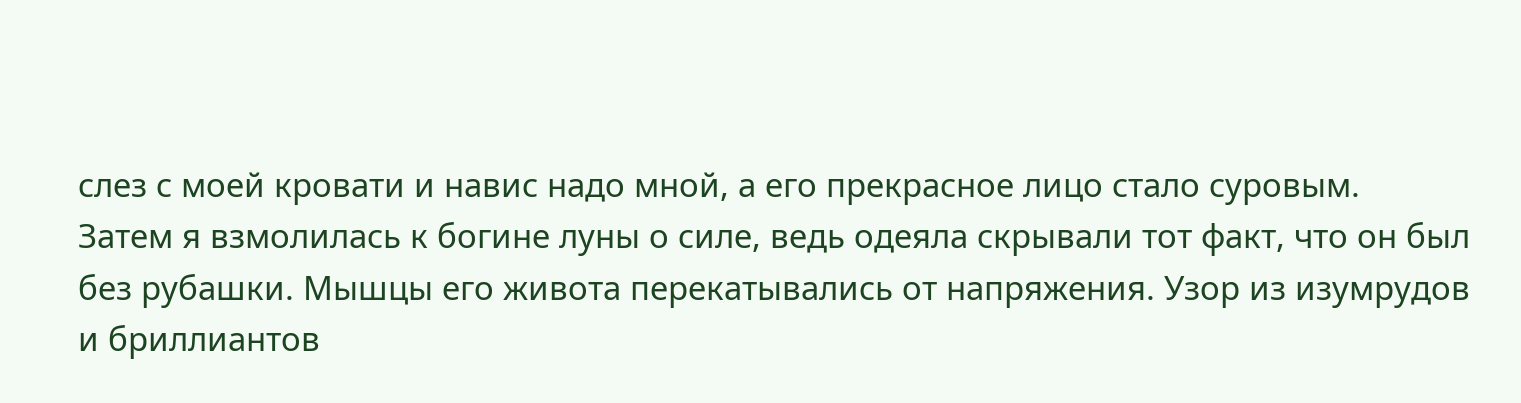слез с моей кровати и навис надо мной, а его прекрасное лицо стало суровым.
Затем я взмолилась к богине луны о силе, ведь одеяла скрывали тот факт, что он был без рубашки. Мышцы его живота перекатывались от напряжения. Узор из изумрудов и бриллиантов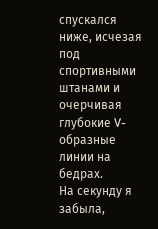спускался ниже, исчезая под спортивными штанами и очерчивая глубокие V-образные линии на бедрах.
На секунду я забыла,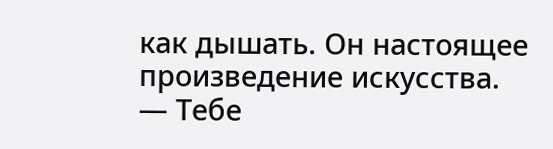как дышать. Он настоящее произведение искусства.
— Тебе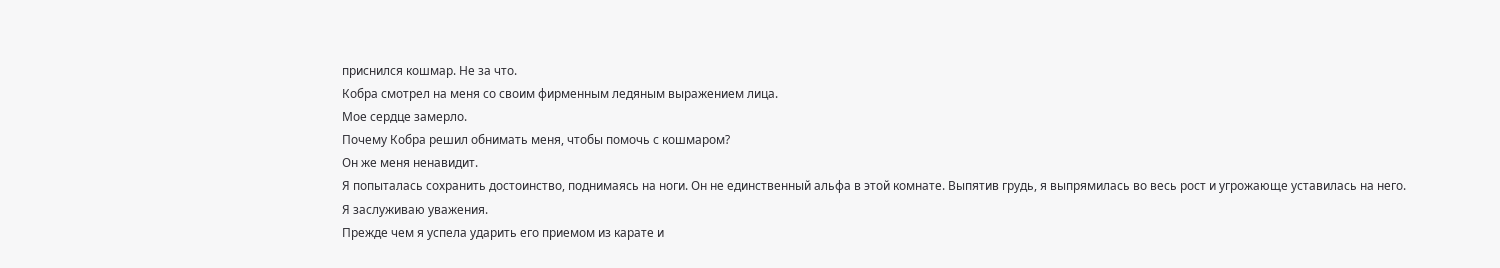приснился кошмар. Не за что.
Кобра смотрел на меня со своим фирменным ледяным выражением лица.
Мое сердце замерло.
Почему Кобра решил обнимать меня, чтобы помочь с кошмаром?
Он же меня ненавидит.
Я попыталась сохранить достоинство, поднимаясь на ноги. Он не единственный альфа в этой комнате. Выпятив грудь, я выпрямилась во весь рост и угрожающе уставилась на него.
Я заслуживаю уважения.
Прежде чем я успела ударить его приемом из карате и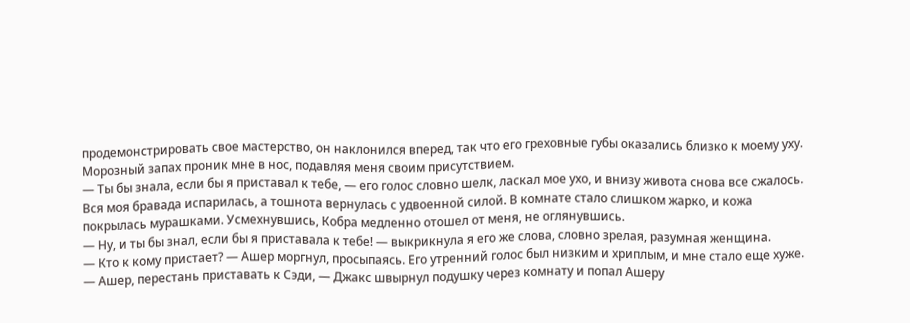продемонстрировать свое мастерство, он наклонился вперед, так что его греховные губы оказались близко к моему уху. Морозный запах проник мне в нос, подавляя меня своим присутствием.
— Ты бы знала, если бы я приставал к тебе, — его голос словно шелк, ласкал мое ухо, и внизу живота снова все сжалось.
Вся моя бравада испарилась, а тошнота вернулась с удвоенной силой. В комнате стало слишком жарко, и кожа покрылась мурашками. Усмехнувшись, Кобра медленно отошел от меня, не оглянувшись.
— Ну, и ты бы знал, если бы я приставала к тебе! — выкрикнула я его же слова, словно зрелая, разумная женщина.
— Кто к кому пристает? — Ашер моргнул, просыпаясь. Его утренний голос был низким и хриплым, и мне стало еще хуже.
— Ашер, перестань приставать к Сэди, — Джакс швырнул подушку через комнату и попал Ашеру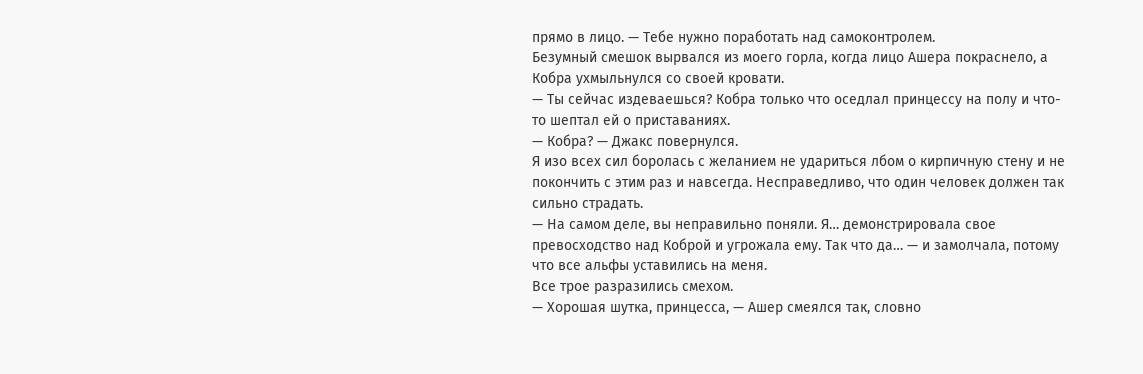прямо в лицо. — Тебе нужно поработать над самоконтролем.
Безумный смешок вырвался из моего горла, когда лицо Ашера покраснело, а Кобра ухмыльнулся со своей кровати.
— Ты сейчас издеваешься? Кобра только что оседлал принцессу на полу и что-то шептал ей о приставаниях.
— Кобра? — Джакс повернулся.
Я изо всех сил боролась с желанием не удариться лбом о кирпичную стену и не покончить с этим раз и навсегда. Несправедливо, что один человек должен так сильно страдать.
— На самом деле, вы неправильно поняли. Я… демонстрировала свое превосходство над Коброй и угрожала ему. Так что да… — и замолчала, потому что все альфы уставились на меня.
Все трое разразились смехом.
— Хорошая шутка, принцесса, — Ашер смеялся так, словно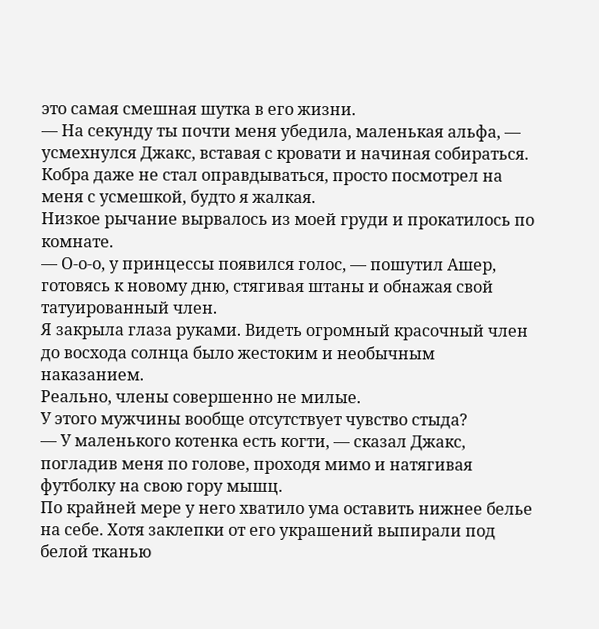это самая смешная шутка в его жизни.
— На секунду ты почти меня убедила, маленькая альфа, — усмехнулся Джакс, вставая с кровати и начиная собираться.
Кобра даже не стал оправдываться, просто посмотрел на меня с усмешкой, будто я жалкая.
Низкое рычание вырвалось из моей груди и прокатилось по комнате.
— О-о-о, у принцессы появился голос, — пошутил Ашер, готовясь к новому дню, стягивая штаны и обнажая свой татуированный член.
Я закрыла глаза руками. Видеть огромный красочный член до восхода солнца было жестоким и необычным наказанием.
Реально, члены совершенно не милые.
У этого мужчины вообще отсутствует чувство стыда?
— У маленького котенка есть когти, — сказал Джакс, погладив меня по голове, проходя мимо и натягивая футболку на свою гору мышц.
По крайней мере у него хватило ума оставить нижнее белье на себе. Хотя заклепки от его украшений выпирали под белой тканью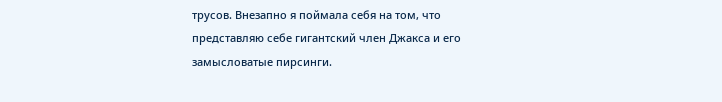трусов. Внезапно я поймала себя на том, что представляю себе гигантский член Джакса и его замысловатые пирсинги.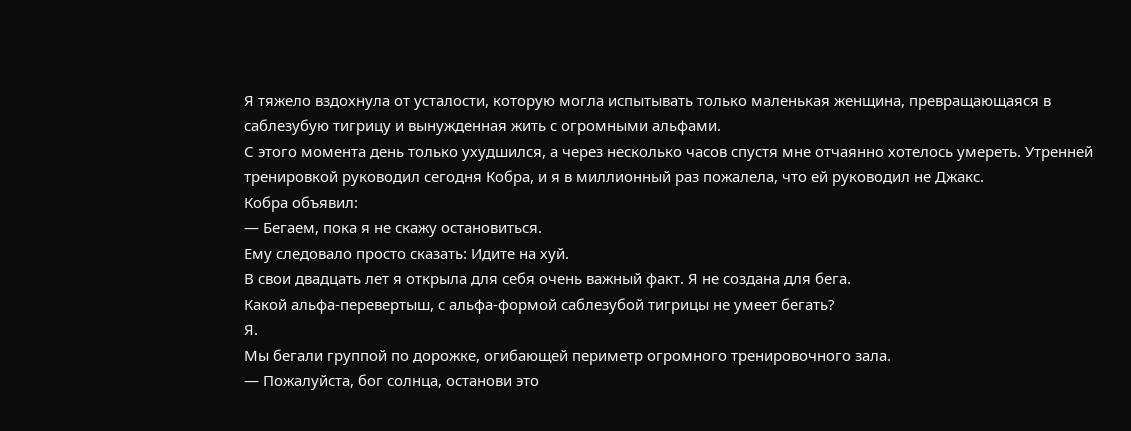Я тяжело вздохнула от усталости, которую могла испытывать только маленькая женщина, превращающаяся в саблезубую тигрицу и вынужденная жить с огромными альфами.
С этого момента день только ухудшился, а через несколько часов спустя мне отчаянно хотелось умереть. Утренней тренировкой руководил сегодня Кобра, и я в миллионный раз пожалела, что ей руководил не Джакс.
Кобра объявил:
— Бегаем, пока я не скажу остановиться.
Ему следовало просто сказать: Идите на хуй.
В свои двадцать лет я открыла для себя очень важный факт. Я не создана для бега.
Какой альфа-перевертыш, с альфа-формой саблезубой тигрицы не умеет бегать?
Я.
Мы бегали группой по дорожке, огибающей периметр огромного тренировочного зала.
— Пожалуйста, бог солнца, останови это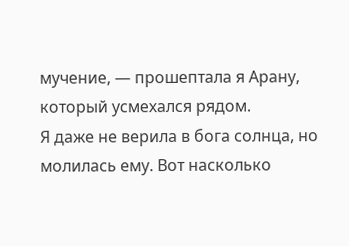мучение, — прошептала я Арану, который усмехался рядом.
Я даже не верила в бога солнца, но молилась ему. Вот насколько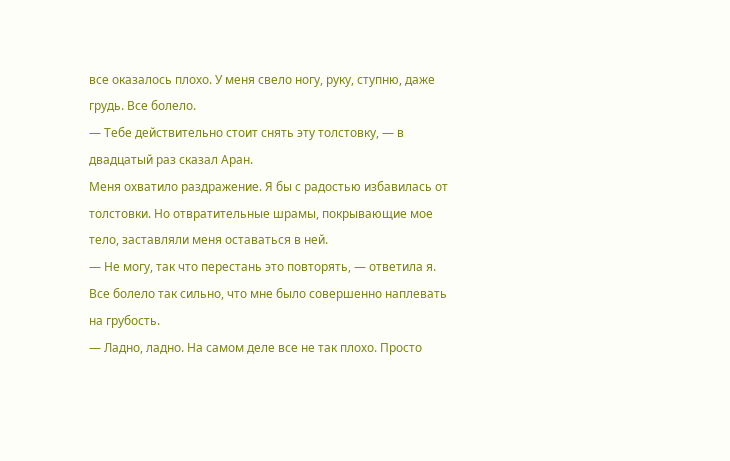все оказалось плохо. У меня свело ногу, руку, ступню, даже грудь. Все болело.
— Тебе действительно стоит снять эту толстовку, — в двадцатый раз сказал Аран.
Меня охватило раздражение. Я бы с радостью избавилась от толстовки. Но отвратительные шрамы, покрывающие мое тело, заставляли меня оставаться в ней.
— Не могу, так что перестань это повторять, — ответила я.
Все болело так сильно, что мне было совершенно наплевать на грубость.
— Ладно, ладно. На самом деле все не так плохо. Просто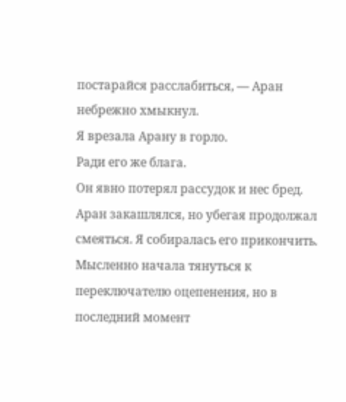постарайся расслабиться, — Аран небрежно хмыкнул.
Я врезала Арану в горло.
Ради его же блага.
Он явно потерял рассудок и нес бред.
Аран закашлялся, но убегая продолжал смеяться. Я собиралась его прикончить. Мысленно начала тянуться к переключателю оцепенения, но в последний момент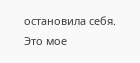остановила себя.
Это мое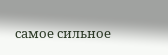самое сильное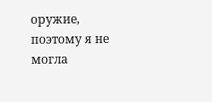оружие, поэтому я не могла